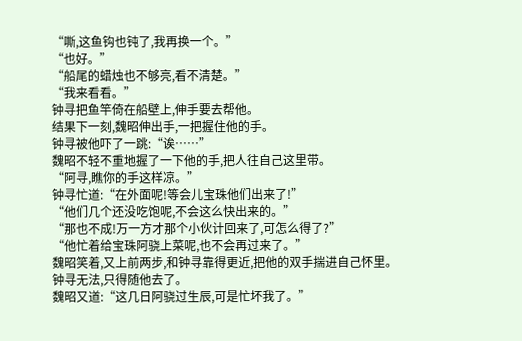“嘶,这鱼钩也钝了,我再换一个。”
“也好。”
“船尾的蜡烛也不够亮,看不清楚。”
“我来看看。”
钟寻把鱼竿倚在船壁上,伸手要去帮他。
结果下一刻,魏昭伸出手,一把握住他的手。
钟寻被他吓了一跳:“诶……”
魏昭不轻不重地握了一下他的手,把人往自己这里带。
“阿寻,瞧你的手这样凉。”
钟寻忙道:“在外面呢!等会儿宝珠他们出来了!”
“他们几个还没吃饱呢,不会这么快出来的。”
“那也不成!万一方才那个小伙计回来了,可怎么得了?”
“他忙着给宝珠阿骁上菜呢,也不会再过来了。”
魏昭笑着,又上前两步,和钟寻靠得更近,把他的双手揣进自己怀里。
钟寻无法,只得随他去了。
魏昭又道:“这几日阿骁过生辰,可是忙坏我了。”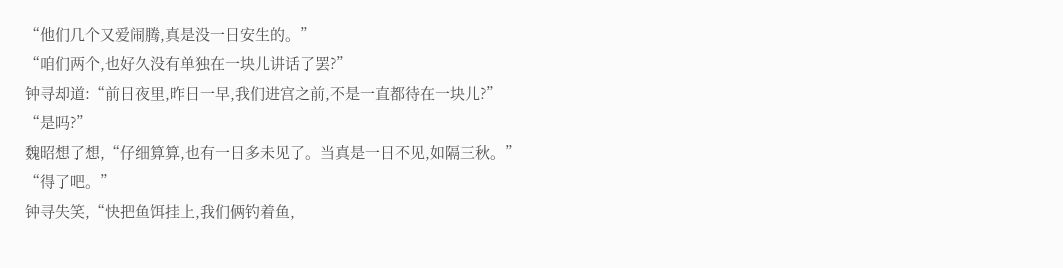“他们几个又爱闹腾,真是没一日安生的。”
“咱们两个,也好久没有单独在一块儿讲话了罢?”
钟寻却道:“前日夜里,昨日一早,我们进宫之前,不是一直都待在一块儿?”
“是吗?”
魏昭想了想,“仔细算算,也有一日多未见了。当真是一日不见,如隔三秋。”
“得了吧。”
钟寻失笑,“快把鱼饵挂上,我们俩钓着鱼,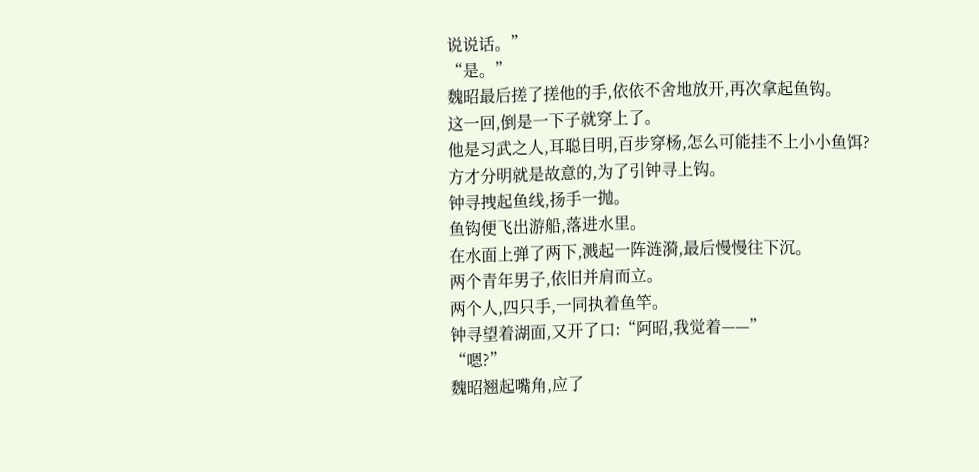说说话。”
“是。”
魏昭最后搓了搓他的手,依依不舍地放开,再次拿起鱼钩。
这一回,倒是一下子就穿上了。
他是习武之人,耳聪目明,百步穿杨,怎么可能挂不上小小鱼饵?
方才分明就是故意的,为了引钟寻上钩。
钟寻拽起鱼线,扬手一抛。
鱼钩便飞出游船,落进水里。
在水面上弹了两下,溅起一阵涟漪,最后慢慢往下沉。
两个青年男子,依旧并肩而立。
两个人,四只手,一同执着鱼竿。
钟寻望着湖面,又开了口:“阿昭,我觉着——”
“嗯?”
魏昭翘起嘴角,应了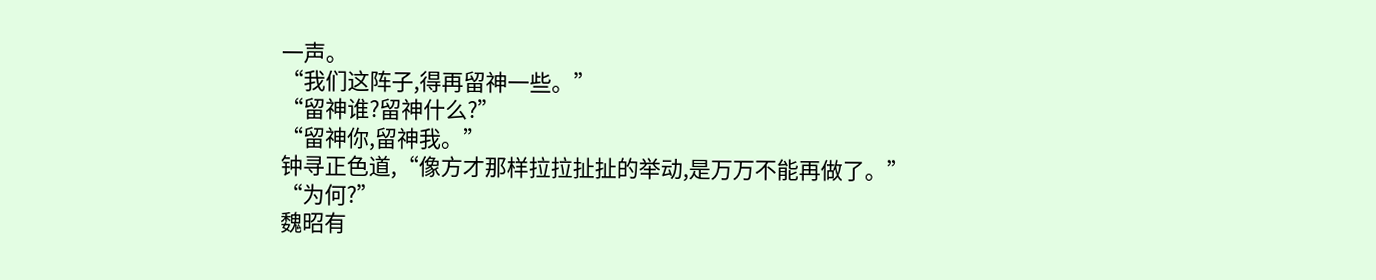一声。
“我们这阵子,得再留神一些。”
“留神谁?留神什么?”
“留神你,留神我。”
钟寻正色道,“像方才那样拉拉扯扯的举动,是万万不能再做了。”
“为何?”
魏昭有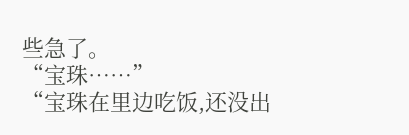些急了。
“宝珠……”
“宝珠在里边吃饭,还没出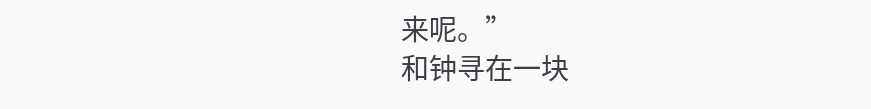来呢。”
和钟寻在一块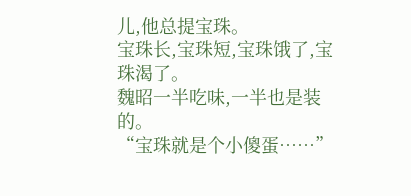儿,他总提宝珠。
宝珠长,宝珠短,宝珠饿了,宝珠渴了。
魏昭一半吃味,一半也是装的。
“宝珠就是个小傻蛋……”